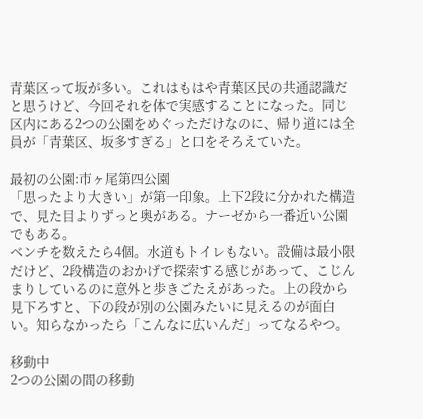青葉区って坂が多い。これはもはや青葉区民の共通認識だと思うけど、今回それを体で実感することになった。同じ区内にある2つの公園をめぐっただけなのに、帰り道には全員が「青葉区、坂多すぎる」と口をそろえていた。

最初の公園:市ヶ尾第四公園
「思ったより大きい」が第一印象。上下2段に分かれた構造で、見た目よりずっと奥がある。ナーゼから一番近い公園でもある。
ベンチを数えたら4個。水道もトイレもない。設備は最小限だけど、2段構造のおかげで探索する感じがあって、こじんまりしているのに意外と歩きごたえがあった。上の段から見下ろすと、下の段が別の公園みたいに見えるのが面白い。知らなかったら「こんなに広いんだ」ってなるやつ。

移動中
2つの公園の間の移動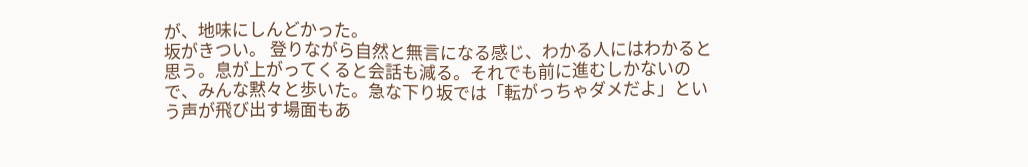が、地味にしんどかった。
坂がきつい。 登りながら自然と無言になる感じ、わかる人にはわかると思う。息が上がってくると会話も減る。それでも前に進むしかないので、みんな黙々と歩いた。急な下り坂では「転がっちゃダメだよ」という声が飛び出す場面もあ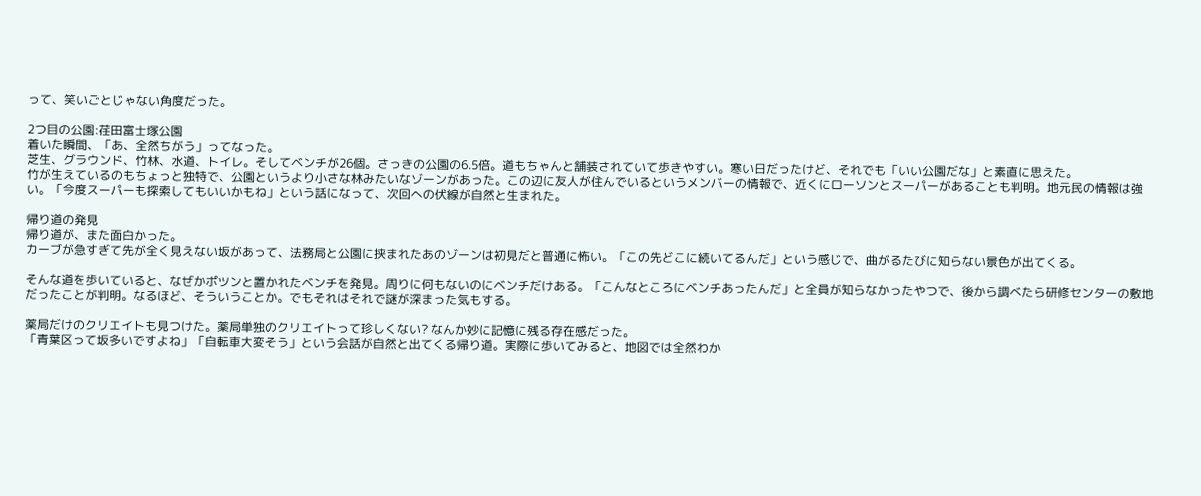って、笑いごとじゃない角度だった。

2つ目の公園:荏田富士塚公園
着いた瞬間、「あ、全然ちがう」ってなった。
芝生、グラウンド、竹林、水道、トイレ。そしてベンチが26個。さっきの公園の6.5倍。道もちゃんと舗装されていて歩きやすい。寒い日だったけど、それでも「いい公園だな」と素直に思えた。
竹が生えているのもちょっと独特で、公園というより小さな林みたいなゾーンがあった。この辺に友人が住んでいるというメンバーの情報で、近くにローソンとスーパーがあることも判明。地元民の情報は強い。「今度スーパーも探索してもいいかもね」という話になって、次回への伏線が自然と生まれた。

帰り道の発見
帰り道が、また面白かった。
カーブが急すぎて先が全く見えない坂があって、法務局と公園に挟まれたあのゾーンは初見だと普通に怖い。「この先どこに続いてるんだ」という感じで、曲がるたびに知らない景色が出てくる。

そんな道を歩いていると、なぜかポツンと置かれたベンチを発見。周りに何もないのにベンチだけある。「こんなところにベンチあったんだ」と全員が知らなかったやつで、後から調べたら研修センターの敷地だったことが判明。なるほど、そういうことか。でもそれはそれで謎が深まった気もする。

薬局だけのクリエイトも見つけた。薬局単独のクリエイトって珍しくない? なんか妙に記憶に残る存在感だった。
「青葉区って坂多いですよね」「自転車大変そう」という会話が自然と出てくる帰り道。実際に歩いてみると、地図では全然わか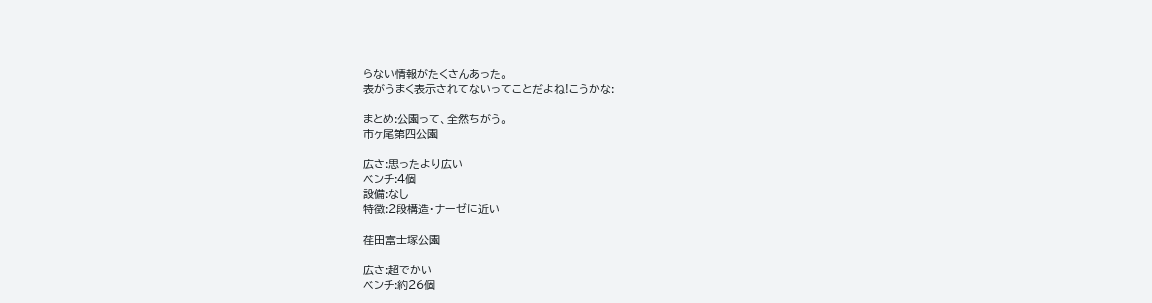らない情報がたくさんあった。
表がうまく表示されてないってことだよね!こうかな:

まとめ:公園って、全然ちがう。
市ヶ尾第四公園

広さ:思ったより広い
ベンチ:4個
設備:なし
特徴:2段構造・ナーゼに近い

荏田富士塚公園

広さ:超でかい
ベンチ:約26個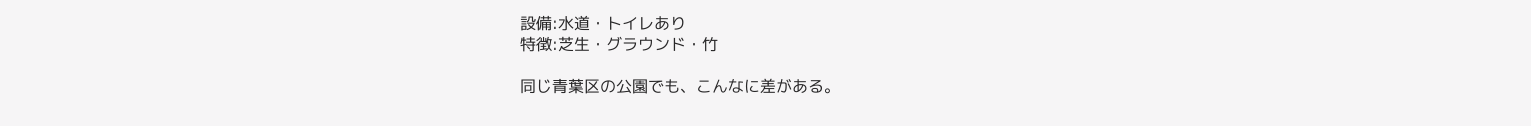設備:水道・トイレあり
特徴:芝生・グラウンド・竹

同じ青葉区の公園でも、こんなに差がある。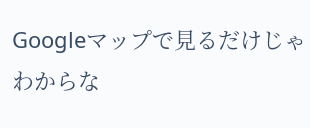Googleマップで見るだけじゃわからな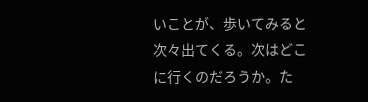いことが、歩いてみると次々出てくる。次はどこに行くのだろうか。た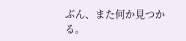ぶん、また何か見つかる。